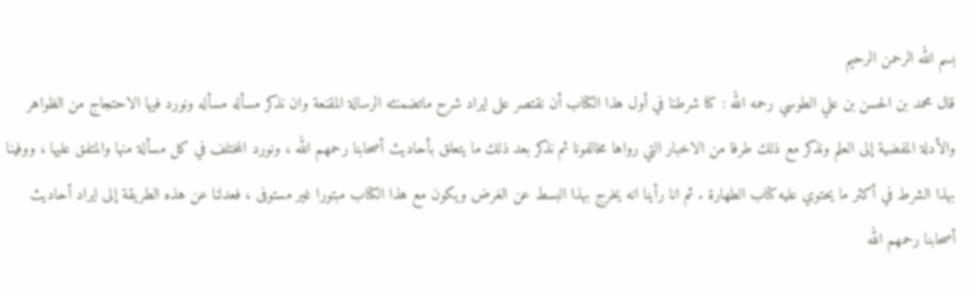بسم الله الرحمن الرحيم
قال محمد بن الحسن بن علي الطوسي رحمه الله : كنا شرطنا في أول هذا الكتاب أن نقتصر على ايراد شرح ماتضمنئه الرسالة المقنعة وان نذكر مسأله مسأله ونورد فيها الاحتجاج من الظواهر والأدلة المفضية إلى العلم ونذكر مع ذلك طرفا من الاخبار التي رواها مخالفونا ثم نذكر بعد ذلك ما يتعلق بأحاديث أصحابنا رحمهم الله ، ونورد المختلف في كل مسألة منها والمتفق عليها ، ووفينا بهذا الشرط في أكثر ما يحتوي عليه كتاب الطهارة . ثم انا رأينا انه يخرج بهذا البسط عن الغرض ويكون مع هذا الكتاب مبتورا غير مستوفى ، فعدلنا عن هذه الطريقة إلى ايراد أحاديث أصحابنا رحمهم الله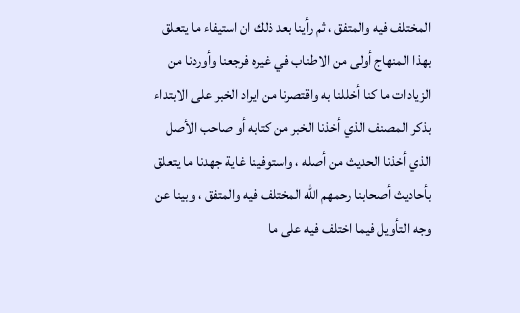المختلف فيه والمتفق ، ثم رأينا بعد ذلك ان استيفاء ما يتعلق بهذا المنهاج أولى من الاطناب في غيره فرجعنا وأوردنا من الزيادات ما كنا أخللنا به واقتصرنا من ايراد الخبر على الابتداء بذكر المصنف الذي أخذنا الخبر من كتابه أو صاحب الأصل الذي أخذنا الحديث من أصله ، واستوفينا غاية جهدنا ما يتعلق بأحاديث أصحابنا رحمهم الله المختلف فيه والمتفق ، وبينا عن وجه التأويل فيما اختلف فيه على ما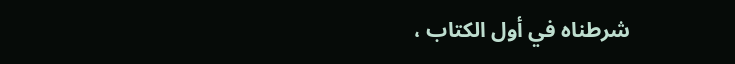شرطناه في أول الكتاب ،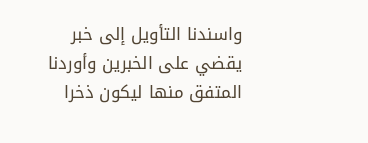واسندنا التأويل إلى خبر يقضي على الخبرين وأوردنا المتفق منها ليكون ذخرا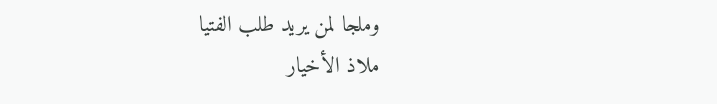وملجا لمن يريد طلب الفتيا
ملاذ الأخيار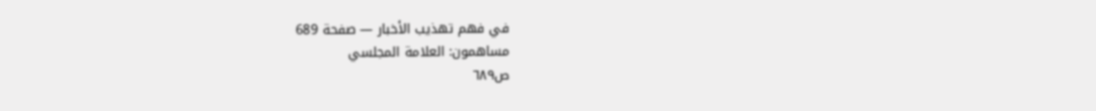في فهم تهذيب الأخبار — صفحة 689
مساهمون: العلامة المجلسي
ص٦٨٩